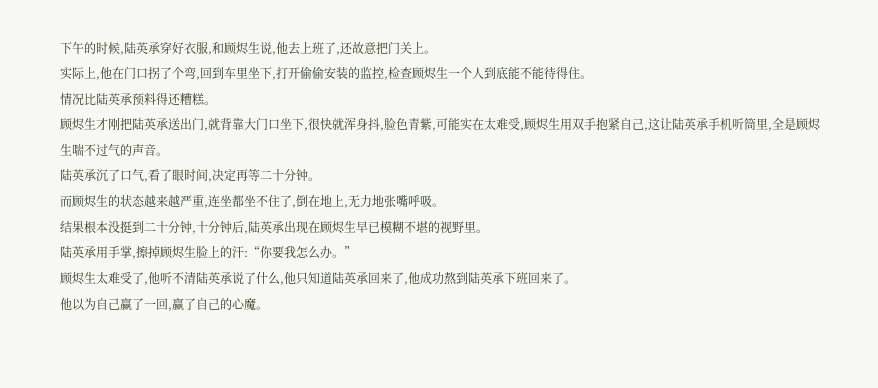下午的时候,陆英承穿好衣服,和顾烬生说,他去上班了,还故意把门关上。
实际上,他在门口拐了个弯,回到车里坐下,打开偷偷安装的监控,检查顾烬生一个人到底能不能待得住。
情况比陆英承预料得还糟糕。
顾烬生才刚把陆英承送出门,就背靠大门口坐下,很快就浑身抖,脸色青紫,可能实在太难受,顾烬生用双手抱紧自己,这让陆英承手机听筒里,全是顾烬生喘不过气的声音。
陆英承沉了口气,看了眼时间,决定再等二十分钟。
而顾烬生的状态越来越严重,连坐都坐不住了,倒在地上,无力地张嘴呼吸。
结果根本没挺到二十分钟,十分钟后,陆英承出现在顾烬生早已模糊不堪的视野里。
陆英承用手掌,擦掉顾烬生脸上的汗:“你要我怎么办。”
顾烬生太难受了,他听不清陆英承说了什么,他只知道陆英承回来了,他成功熬到陆英承下班回来了。
他以为自己赢了一回,赢了自己的心魔。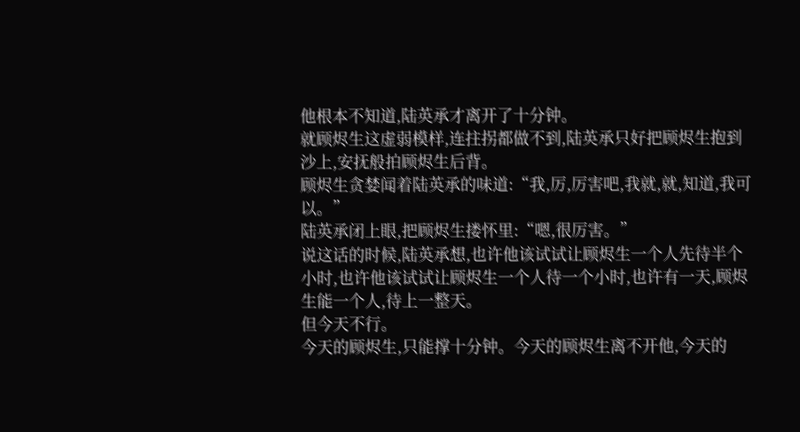他根本不知道,陆英承才离开了十分钟。
就顾烬生这虚弱模样,连拄拐都做不到,陆英承只好把顾烬生抱到沙上,安抚般拍顾烬生后背。
顾烬生贪婪闻着陆英承的味道:“我,厉,厉害吧,我就,就,知道,我可以。”
陆英承闭上眼,把顾烬生搂怀里:“嗯,很厉害。”
说这话的时候,陆英承想,也许他该试试让顾烬生一个人先待半个小时,也许他该试试让顾烬生一个人待一个小时,也许有一天,顾烬生能一个人,待上一整天。
但今天不行。
今天的顾烬生,只能撑十分钟。今天的顾烬生离不开他,今天的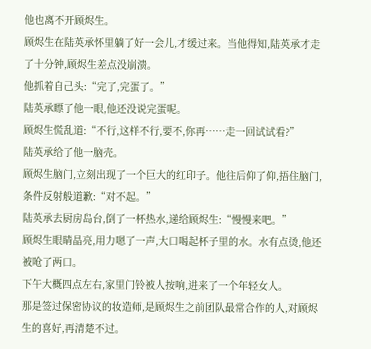他也离不开顾烬生。
顾烬生在陆英承怀里躺了好一会儿,才缓过来。当他得知,陆英承才走了十分钟,顾烬生差点没崩溃。
他抓着自己头:“完了,完蛋了。”
陆英承瞟了他一眼,他还没说完蛋呢。
顾烬生慌乱道:“不行,这样不行,要不,你再……走一回试试看?”
陆英承给了他一脑壳。
顾烬生脑门,立刻出现了一个巨大的红印子。他往后仰了仰,捂住脑门,条件反射般道歉:“对不起。”
陆英承去厨房岛台,倒了一杯热水,递给顾烬生:“慢慢来吧。”
顾烬生眼睛晶亮,用力嗯了一声,大口喝起杯子里的水。水有点烫,他还被呛了两口。
下午大概四点左右,家里门铃被人按响,进来了一个年轻女人。
那是签过保密协议的妆造师,是顾烬生之前团队最常合作的人,对顾烬生的喜好,再清楚不过。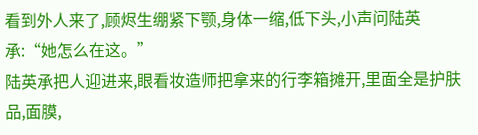看到外人来了,顾烬生绷紧下颚,身体一缩,低下头,小声问陆英承:“她怎么在这。”
陆英承把人迎进来,眼看妆造师把拿来的行李箱摊开,里面全是护肤品,面膜,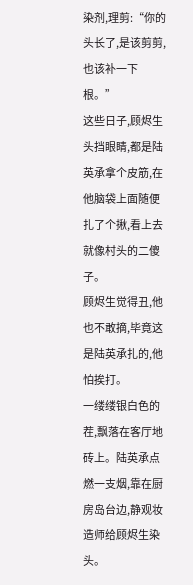染剂,理剪:“你的头长了,是该剪剪,也该补一下根。”
这些日子,顾烬生头挡眼睛,都是陆英承拿个皮筋,在他脑袋上面随便扎了个揪,看上去就像村头的二傻子。
顾烬生觉得丑,他也不敢摘,毕竟这是陆英承扎的,他怕挨打。
一缕缕银白色的茬,飘落在客厅地砖上。陆英承点燃一支烟,靠在厨房岛台边,静观妆造师给顾烬生染头。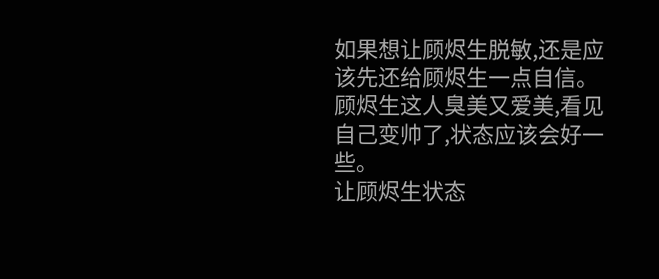如果想让顾烬生脱敏,还是应该先还给顾烬生一点自信。顾烬生这人臭美又爱美,看见自己变帅了,状态应该会好一些。
让顾烬生状态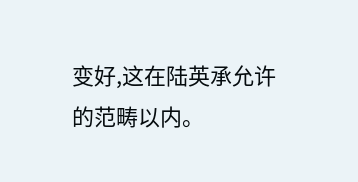变好,这在陆英承允许的范畴以内。